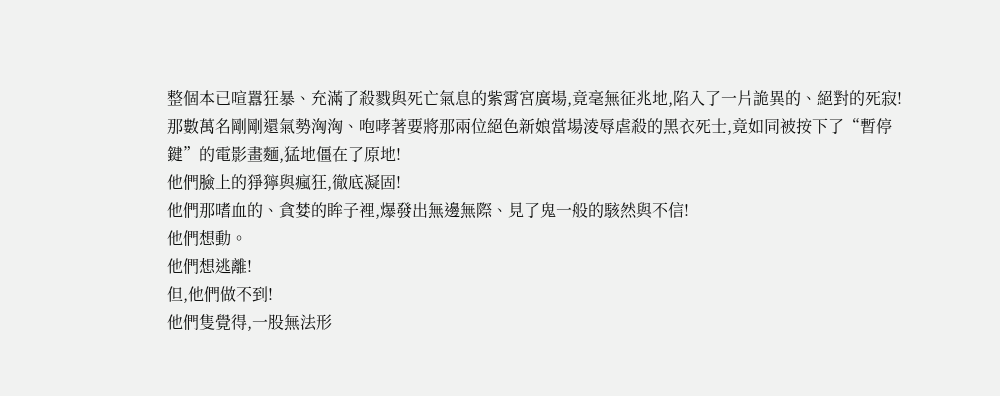整個本已喧囂狂暴、充滿了殺戮與死亡氣息的紫霄宮廣場,竟毫無征兆地,陷入了一片詭異的、絕對的死寂!
那數萬名剛剛還氣勢洶洶、咆哮著要將那兩位絕色新娘當場淩辱虐殺的黑衣死士,竟如同被按下了“暫停鍵”的電影畫麵,猛地僵在了原地!
他們臉上的猙獰與瘋狂,徹底凝固!
他們那嗜血的、貪婪的眸子裡,爆發出無邊無際、見了鬼一般的駭然與不信!
他們想動。
他們想逃離!
但,他們做不到!
他們隻覺得,一股無法形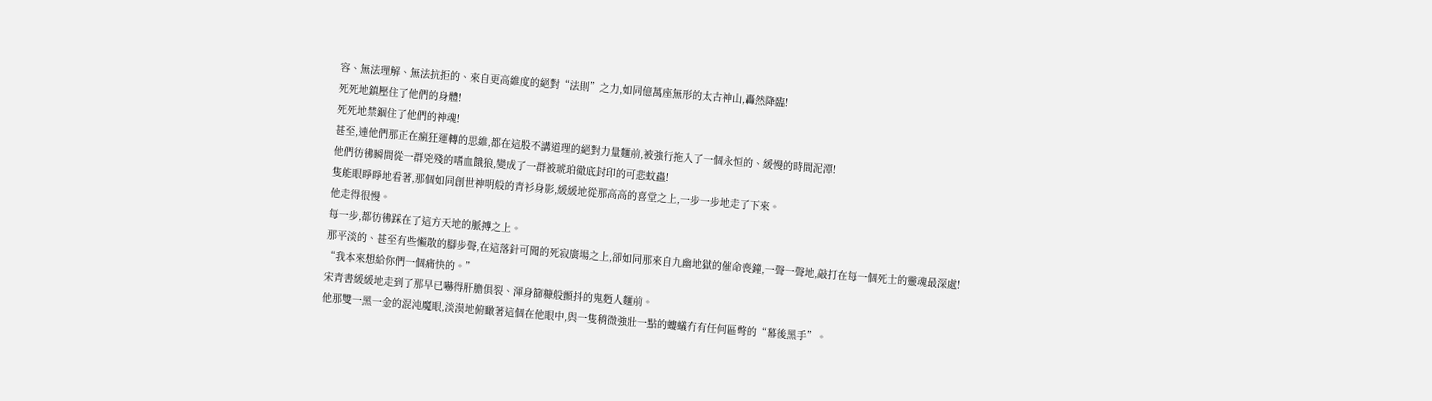容、無法理解、無法抗拒的、來自更高維度的絕對“法則”之力,如同億萬座無形的太古神山,轟然降臨!
死死地鎮壓住了他們的身體!
死死地禁錮住了他們的神魂!
甚至,連他們那正在瘋狂運轉的思維,都在這股不講道理的絕對力量麵前,被強行拖入了一個永恒的、緩慢的時間泥潭!
他們彷彿瞬間從一群兇殘的嗜血餓狼,變成了一群被琥珀徹底封印的可悲蚊蟲!
隻能眼睜睜地看著,那個如同創世神明般的青衫身影,緩緩地從那高高的喜堂之上,一步一步地走了下來。
他走得很慢。
每一步,都彷彿踩在了這方天地的脈搏之上。
那平淡的、甚至有些懶散的腳步聲,在這落針可聞的死寂廣場之上,卻如同那來自九幽地獄的催命喪鐘,一聲一聲地,敲打在每一個死士的靈魂最深處!
“我本來想給你們一個痛快的。”
宋青書緩緩地走到了那早已嚇得肝膽俱裂、渾身篩糠般顫抖的鬼麪人麵前。
他那雙一黑一金的混沌魔眼,淡漠地俯瞰著這個在他眼中,與一隻稍微強壯一點的螻蟻冇有任何區彆的“幕後黑手”。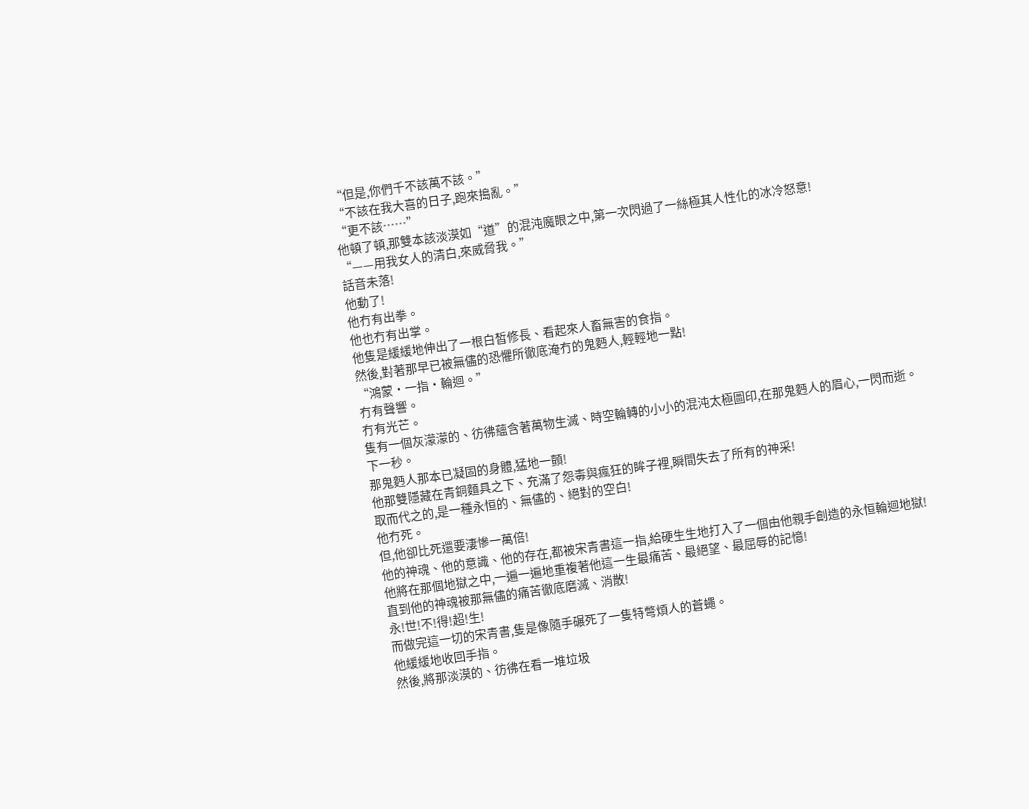“但是,你們千不該萬不該。”
“不該在我大喜的日子,跑來搗亂。”
“更不該……”
他頓了頓,那雙本該淡漠如“道”的混沌魔眼之中,第一次閃過了一絲極其人性化的冰冷怒意!
“——用我女人的清白,來威脅我。”
話音未落!
他動了!
他冇有出拳。
他也冇有出掌。
他隻是緩緩地伸出了一根白皙修長、看起來人畜無害的食指。
然後,對著那早已被無儘的恐懼所徹底淹冇的鬼麪人,輕輕地一點!
“鴻蒙·一指·輪迴。”
冇有聲響。
冇有光芒。
隻有一個灰濛濛的、彷彿蘊含著萬物生滅、時空輪轉的小小的混沌太極圖印,在那鬼麪人的眉心,一閃而逝。
下一秒。
那鬼麪人那本已凝固的身體,猛地一顫!
他那雙隱藏在青銅麵具之下、充滿了怨毒與瘋狂的眸子裡,瞬間失去了所有的神采!
取而代之的,是一種永恒的、無儘的、絕對的空白!
他冇死。
但,他卻比死還要淒慘一萬倍!
他的神魂、他的意識、他的存在,都被宋青書這一指,給硬生生地打入了一個由他親手創造的永恒輪迴地獄!
他將在那個地獄之中,一遍一遍地重複著他這一生最痛苦、最絕望、最屈辱的記憶!
直到他的神魂被那無儘的痛苦徹底磨滅、消散!
永!世!不!得!超!生!
而做完這一切的宋青書,隻是像隨手碾死了一隻特彆煩人的蒼蠅。
他緩緩地收回手指。
然後,將那淡漠的、彷彿在看一堆垃圾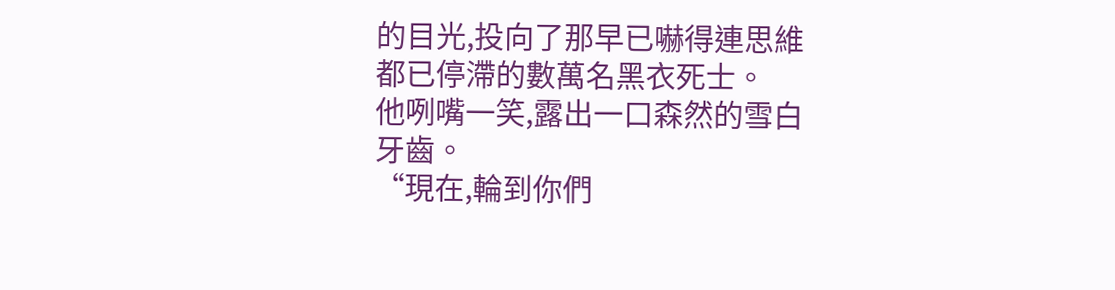的目光,投向了那早已嚇得連思維都已停滯的數萬名黑衣死士。
他咧嘴一笑,露出一口森然的雪白牙齒。
“現在,輪到你們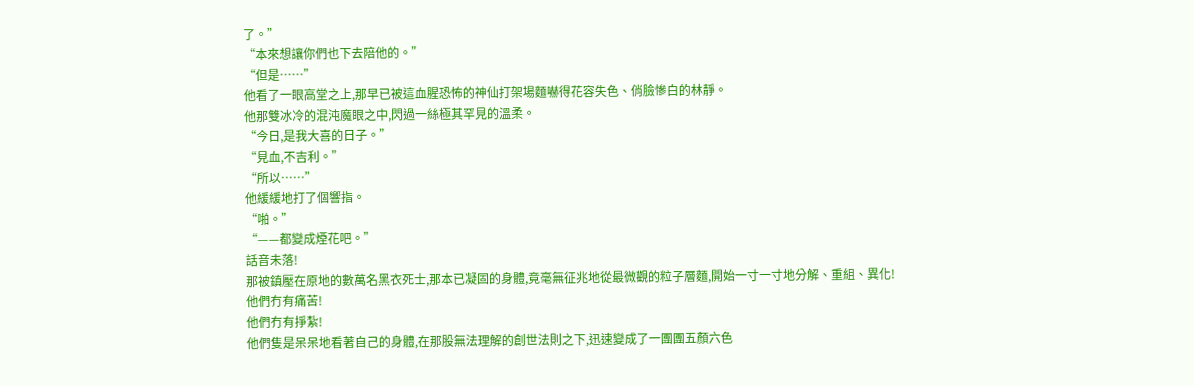了。”
“本來想讓你們也下去陪他的。”
“但是……”
他看了一眼高堂之上,那早已被這血腥恐怖的神仙打架場麵嚇得花容失色、俏臉慘白的林靜。
他那雙冰冷的混沌魔眼之中,閃過一絲極其罕見的溫柔。
“今日,是我大喜的日子。”
“見血,不吉利。”
“所以……”
他緩緩地打了個響指。
“啪。”
“——都變成煙花吧。”
話音未落!
那被鎮壓在原地的數萬名黑衣死士,那本已凝固的身體,竟毫無征兆地從最微觀的粒子層麵,開始一寸一寸地分解、重組、異化!
他們冇有痛苦!
他們冇有掙紮!
他們隻是呆呆地看著自己的身體,在那股無法理解的創世法則之下,迅速變成了一團團五顏六色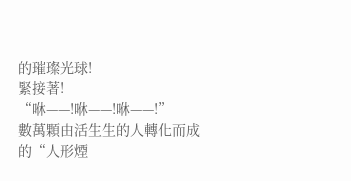的璀璨光球!
緊接著!
“咻——!咻——!咻——!”
數萬顆由活生生的人轉化而成的“人形煙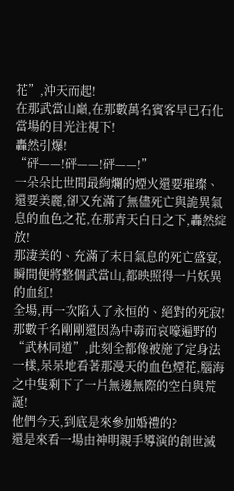花”,沖天而起!
在那武當山巔,在那數萬名賓客早已石化當場的目光注視下!
轟然引爆!
“砰——!砰——!砰——!”
一朵朵比世間最絢爛的煙火還要璀璨、還要美麗,卻又充滿了無儘死亡與詭異氣息的血色之花,在那青天白日之下,轟然綻放!
那淒美的、充滿了末日氣息的死亡盛宴,瞬間便將整個武當山,都映照得一片妖異的血紅!
全場,再一次陷入了永恒的、絕對的死寂!
那數千名剛剛還因為中毒而哀嚎遍野的“武林同道”,此刻全都像被施了定身法一樣,呆呆地看著那漫天的血色煙花,腦海之中隻剩下了一片無邊無際的空白與荒誕!
他們今天,到底是來參加婚禮的?
還是來看一場由神明親手導演的創世滅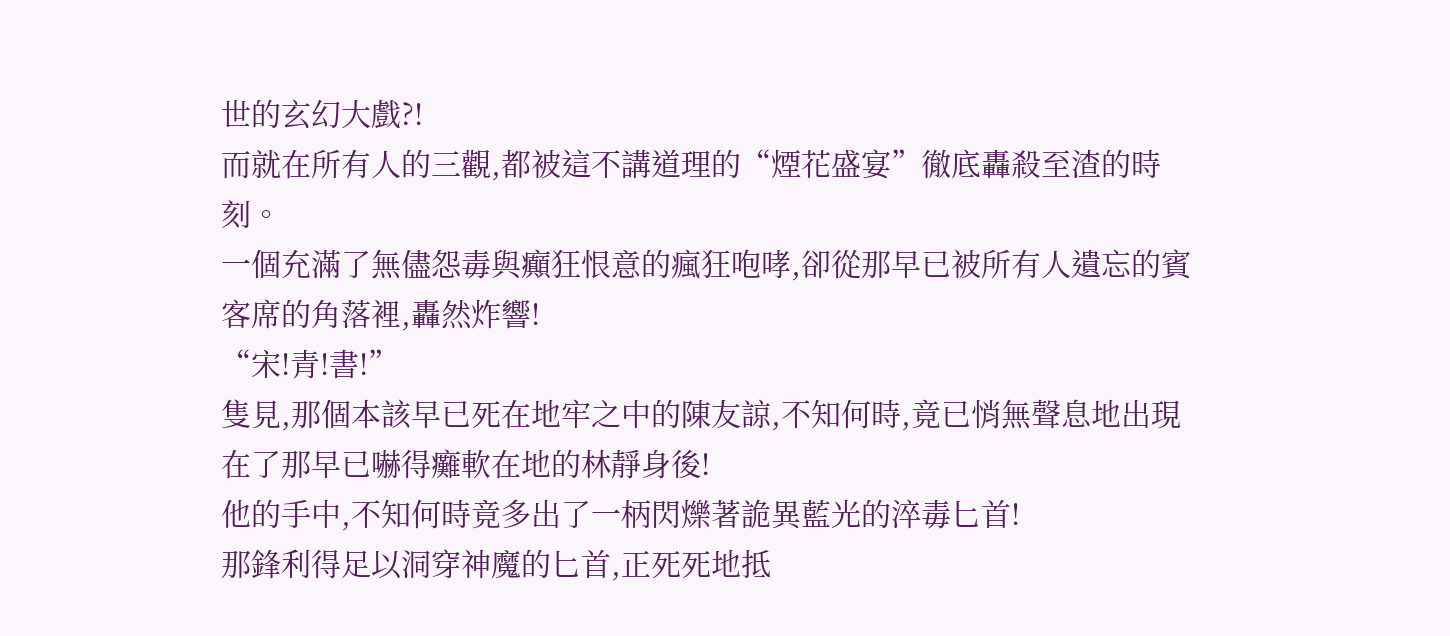世的玄幻大戲?!
而就在所有人的三觀,都被這不講道理的“煙花盛宴”徹底轟殺至渣的時刻。
一個充滿了無儘怨毒與癲狂恨意的瘋狂咆哮,卻從那早已被所有人遺忘的賓客席的角落裡,轟然炸響!
“宋!青!書!”
隻見,那個本該早已死在地牢之中的陳友諒,不知何時,竟已悄無聲息地出現在了那早已嚇得癱軟在地的林靜身後!
他的手中,不知何時竟多出了一柄閃爍著詭異藍光的淬毒匕首!
那鋒利得足以洞穿神魔的匕首,正死死地抵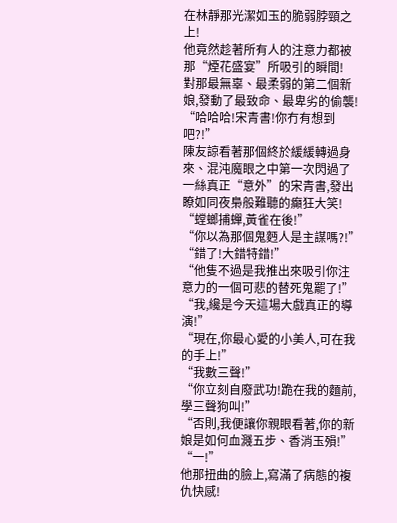在林靜那光潔如玉的脆弱脖頸之上!
他竟然趁著所有人的注意力都被那“煙花盛宴”所吸引的瞬間!
對那最無辜、最柔弱的第二個新娘,發動了最致命、最卑劣的偷襲!
“哈哈哈!宋青書!你冇有想到吧?!”
陳友諒看著那個終於緩緩轉過身來、混沌魔眼之中第一次閃過了一絲真正“意外”的宋青書,發出瞭如同夜梟般難聽的癲狂大笑!
“螳螂捕蟬,黃雀在後!”
“你以為那個鬼麪人是主謀嗎?!”
“錯了!大錯特錯!”
“他隻不過是我推出來吸引你注意力的一個可悲的替死鬼罷了!”
“我,纔是今天這場大戲真正的導演!”
“現在,你最心愛的小美人,可在我的手上!”
“我數三聲!”
“你立刻自廢武功!跪在我的麵前,學三聲狗叫!”
“否則,我便讓你親眼看著,你的新娘是如何血濺五步、香消玉殞!”
“一!”
他那扭曲的臉上,寫滿了病態的複仇快感!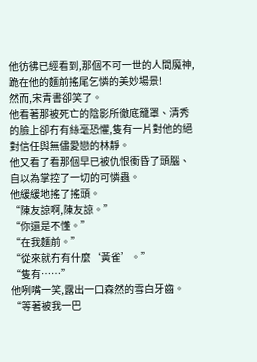他彷彿已經看到,那個不可一世的人間魔神,跪在他的麵前搖尾乞憐的美妙場景!
然而,宋青書卻笑了。
他看著那被死亡的陰影所徹底籠罩、清秀的臉上卻冇有絲毫恐懼,隻有一片對他的絕對信任與無儘愛戀的林靜。
他又看了看那個早已被仇恨衝昏了頭腦、自以為掌控了一切的可憐蟲。
他緩緩地搖了搖頭。
“陳友諒啊,陳友諒。”
“你還是不懂。”
“在我麵前。”
“從來就冇有什麼‘黃雀’。”
“隻有……”
他咧嘴一笑,露出一口森然的雪白牙齒。
“等著被我一巴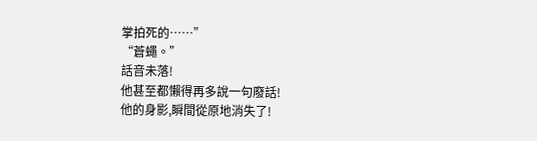掌拍死的……”
“蒼蠅。”
話音未落!
他甚至都懶得再多說一句廢話!
他的身影,瞬間從原地消失了!